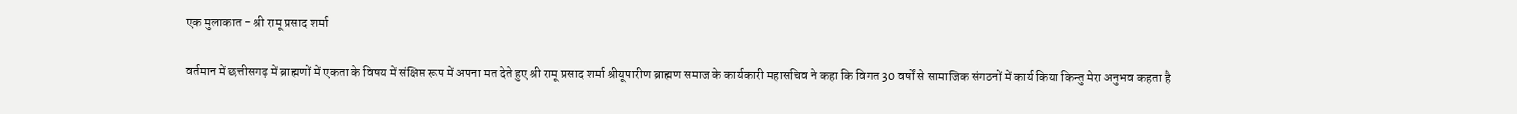एक मुलाकात - श्री रामू प्रसाद शर्मा

वर्तमान में छत्तीसगढ़ में ब्राह्मणों में एकता के विषय में संक्षिप्त रूप में अपना मत देते हुए श्री रामू प्रसाद शर्मा श्रीयूपारीण ब्राह्मण समाज के कार्यकारी महासचिव ने कहा कि विगत 30 वर्षों से सामाजिक संगठनों में कार्य किया किन्तु मेरा अनुभव कहता है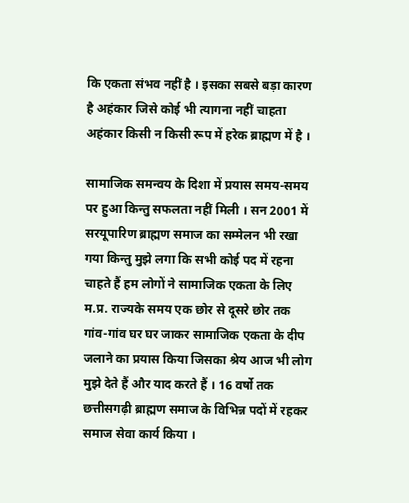कि एकता संभव नहीं है । इसका सबसे बड़ा कारण है अहंकार जिसे कोई भी त्यागना नहीं चाहता अहंकार किसी न किसी रूप में हरेक ब्राह्मण में है ।

सामाजिक समन्वय के दिशा में प्रयास समय-समय पर हुआ किन्तु सफलता नहीं मिली । सन 2001 में सरयूपारिण ब्राह्मण समाज का सम्मेलन भी रखा गया किन्तु मुझे लगा कि सभी कोई पद में रहना चाहते हैं हम लोगों ने सामाजिक एकता के लिए म.प्र. राज्यके समय एक छोर से दूसरे छोर तक गांव-गांव घर घर जाकर सामाजिक एकता के दीप जलाने का प्रयास किया जिसका श्रेय आज भी लोग मुझे देते हैं और याद करते हैं । 16 वर्षो तक छत्तीसगढ़ी ब्राह्मण समाज के विभिन्न पदों में रहकर समाज सेवा कार्य किया ।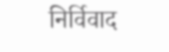निर्विवाद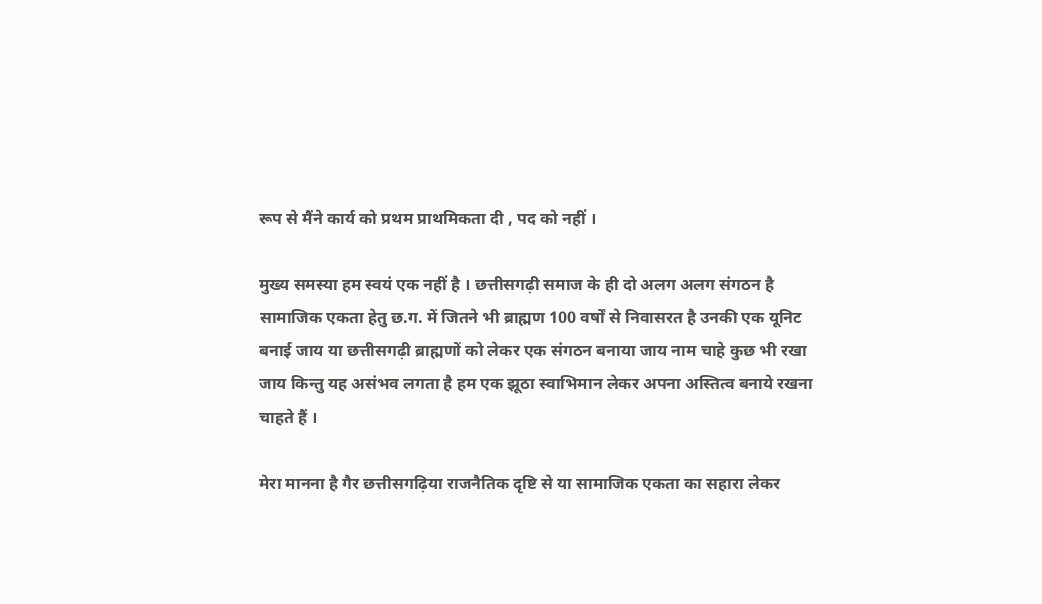रूप से मैंने कार्य को प्रथम प्राथमिकता दी , पद को नहीं ।

मुख्य समस्या हम स्वयं एक नहीं है । छत्तीसगढ़ी समाज के ही दो अलग अलग संगठन है सामाजिक एकता हेतु छ.ग. में जितने भी ब्राह्मण 100 वर्षों से निवासरत है उनकी एक यूनिट बनाई जाय या छत्तीसगढ़ी ब्राह्मणों को लेकर एक संगठन बनाया जाय नाम चाहे कुछ भी रखा जाय किन्तु यह असंभव लगता है हम एक झूठा स्वाभिमान लेकर अपना अस्तित्व बनाये रखना चाहते हैं ।

मेरा मानना है गैर छत्तीसगढ़िया राजनैतिक दृष्टि से या सामाजिक एकता का सहारा लेकर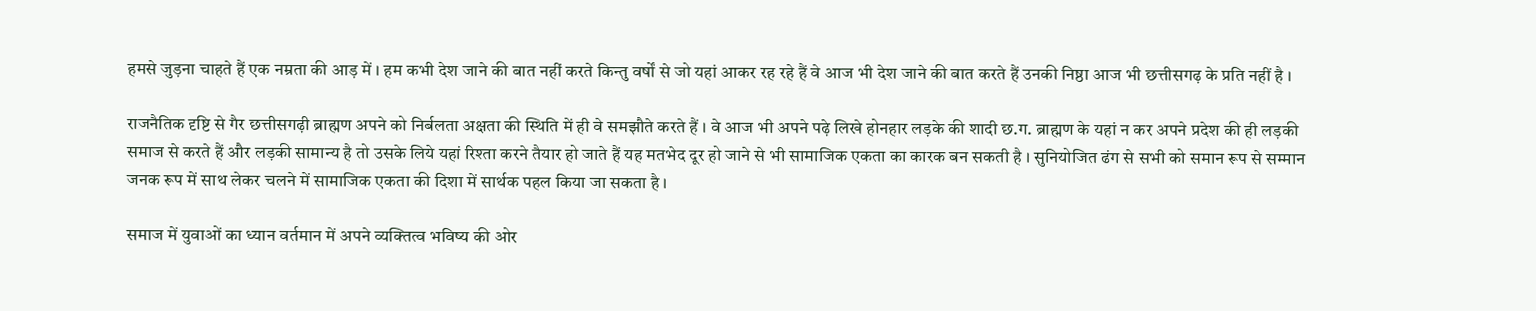हमसे जुड़ना चाहते हैं एक नम्रता की आड़ में । हम कभी देश जाने की बात नहीं करते किन्तु वर्षों से जो यहां आकर रह रहे हैं वे आज भी देश जाने की बात करते हैं उनकी निष्ठा आज भी छत्तीसगढ़ के प्रति नहीं है ।

राजनैतिक दृष्टि से गैर छत्तीसगढ़ी ब्राह्मण अपने को निर्बलता अक्षता की स्थिति में ही वे समझौते करते हैं । वे आज भी अपने पढ़े लिखे होनहार लड़के की शादी छ.ग. ब्राह्मण के यहां न कर अपने प्रदेश की ही लड़की समाज से करते हैं और लड़की सामान्य है तो उसके लिये यहां रिश्ता करने तैयार हो जाते हैं यह मतभेद दूर हो जाने से भी सामाजिक एकता का कारक बन सकती है । सुनियोजित ढंग से सभी को समान रूप से सम्मान जनक रूप में साथ लेकर चलने में सामाजिक एकता की दिशा में सार्थक पहल किया जा सकता है ।

समाज में युवाओं का ध्यान वर्तमान में अपने व्यक्तित्व भविष्य की ओर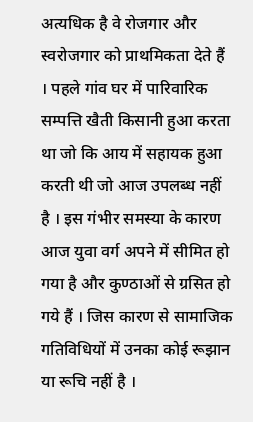अत्यधिक है वे रोजगार और स्वरोजगार को प्राथमिकता देते हैं । पहले गांव घर में पारिवारिक सम्पत्ति खैती किसानी हुआ करता था जो कि आय में सहायक हुआ करती थी जो आज उपलब्ध नहीं है । इस गंभीर समस्या के कारण आज युवा वर्ग अपने में सीमित हो गया है और कुण्ठाओं से ग्रसित हो गये हैं । जिस कारण से सामाजिक गतिविधियों में उनका कोई रूझान या रूचि नहीं है ।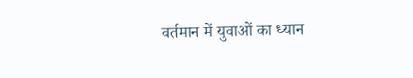वर्तमान में युवाओं का ध्यान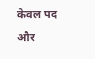केवल पद और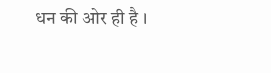धन की ओर ही है ।